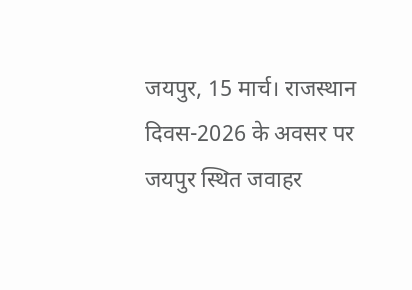जयपुर, 15 मार्च। राजस्थान दिवस-2026 के अवसर पर जयपुर स्थित जवाहर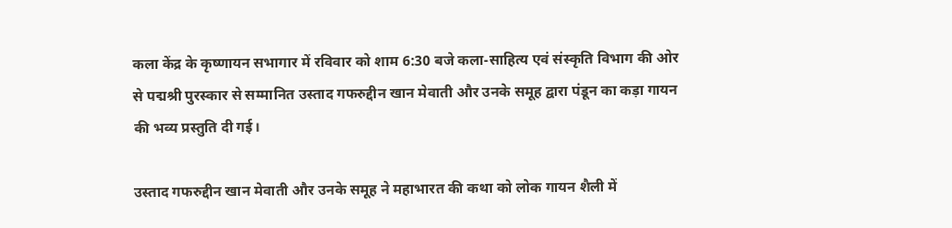कला केंद्र के कृष्णायन सभागार में रविवार को शाम 6:30 बजे कला-साहित्य एवं संस्कृति विभाग की ओर से पद्मश्री पुरस्कार से सम्मानित उस्ताद गफरुद्दीन खान मेवाती और उनके समूह द्वारा पंडून का कड़ा गायन की भव्य प्रस्तुति दी गई।

उस्ताद गफरुद्दीन खान मेवाती और उनके समूह ने महाभारत की कथा को लोक गायन शैली में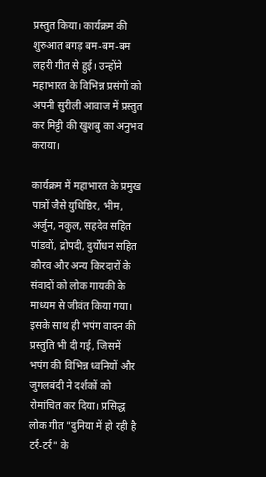प्रस्तुत किया। कार्यक्रम की शुरुआत बगड़ बम-बम-बम लहरी गीत से हुई। उन्होंने महाभारत के विभिन्न प्रसंगों को अपनी सुरीली आवाज में प्रस्तुत कर मिट्टी की खुशबु का अनुभव कराया।

कार्यक्रम में महाभारत के प्रमुख पात्रों जैसे युधिष्ठिर, भीम, अर्जुन, नकुल, सहदेव सहित पांडवों, द्रोपदी, दुर्योधन सहित कौरव और अन्य किरदारों के संवादों को लोक गायकी के माध्यम से जीवंत किया गया। इसके साथ ही भपंग वादन की प्रस्तुति भी दी गई, जिसमें भपंग की विभिन्न ध्वनियों और जुगलबंदी ने दर्शकों को रोमांचित कर दिया। प्रसिद्ध लोक गीत "दुनिया में हो रही है टर्र-टर्र" के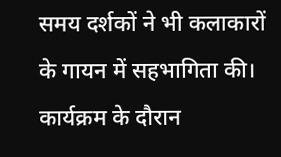समय दर्शकों ने भी कलाकारों के गायन में सहभागिता की। कार्यक्रम के दौरान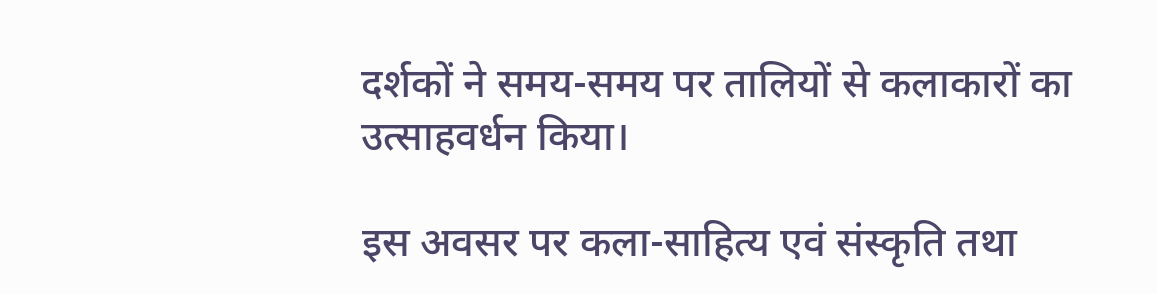दर्शकों ने समय-समय पर तालियों से कलाकारों का उत्साहवर्धन किया।

इस अवसर पर कला-साहित्य एवं संस्कृति तथा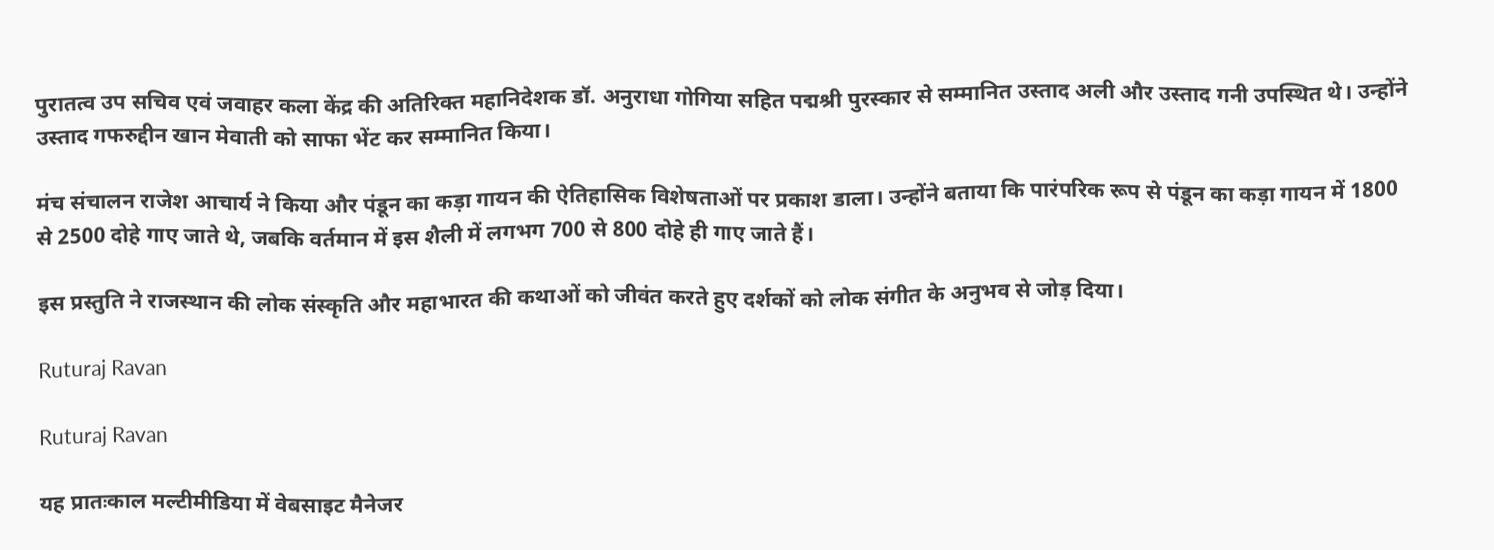पुरातत्व उप सचिव एवं जवाहर कला केंद्र की अतिरिक्त महानिदेशक डॉ. अनुराधा गोगिया सहित पद्मश्री पुरस्कार से सम्मानित उस्ताद अली और उस्ताद गनी उपस्थित थे। उन्होंने उस्ताद गफरुद्दीन खान मेवाती को साफा भेंट कर सम्मानित किया।

मंच संचालन राजेश आचार्य ने किया और पंडून का कड़ा गायन की ऐतिहासिक विशेषताओं पर प्रकाश डाला। उन्होंने बताया कि पारंपरिक रूप से पंडून का कड़ा गायन में 1800 से 2500 दोहे गाए जाते थे, जबकि वर्तमान में इस शैली में लगभग 700 से 800 दोहे ही गाए जाते हैं।

इस प्रस्तुति ने राजस्थान की लोक संस्कृति और महाभारत की कथाओं को जीवंत करते हुए दर्शकों को लोक संगीत के अनुभव से जोड़ दिया।

Ruturaj Ravan

Ruturaj Ravan

यह प्रातःकाल मल्टीमीडिया में वेबसाइट मैनेजर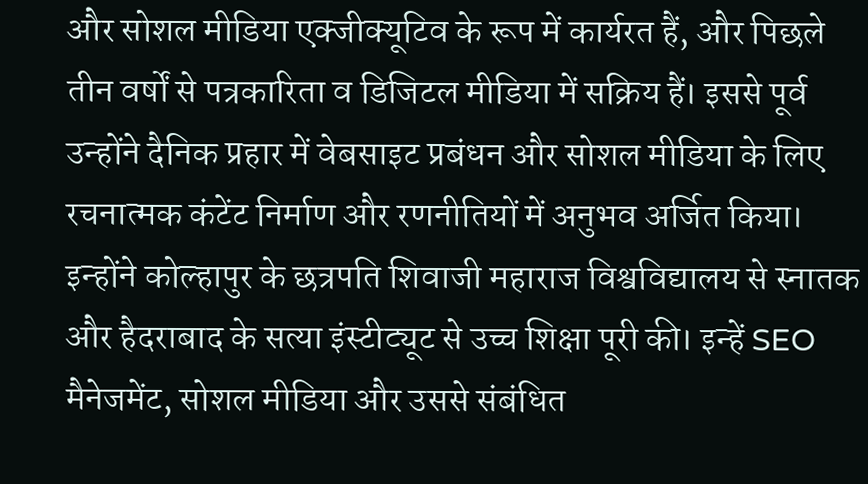और सोशल मीडिया एक्जीक्यूटिव के रूप में कार्यरत हैं, और पिछले तीन वर्षों से पत्रकारिता व डिजिटल मीडिया में सक्रिय हैं। इससे पूर्व उन्होंने दैनिक प्रहार में वेबसाइट प्रबंधन और सोशल मीडिया के लिए रचनात्मक कंटेंट निर्माण और रणनीतियों में अनुभव अर्जित किया। इन्होंने कोल्हापुर के छत्रपति शिवाजी महाराज विश्वविद्यालय से स्नातक और हैदराबाद के सत्या इंस्टीट्यूट से उच्च शिक्षा पूरी की। इन्हें SEO मैनेजमेंट, सोशल मीडिया और उससे संबंधित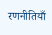रणनीतियाँ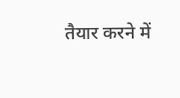तैयार करने में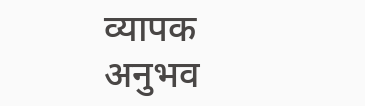व्यापक अनुभव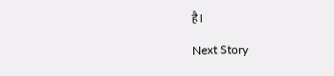है।

Next Story